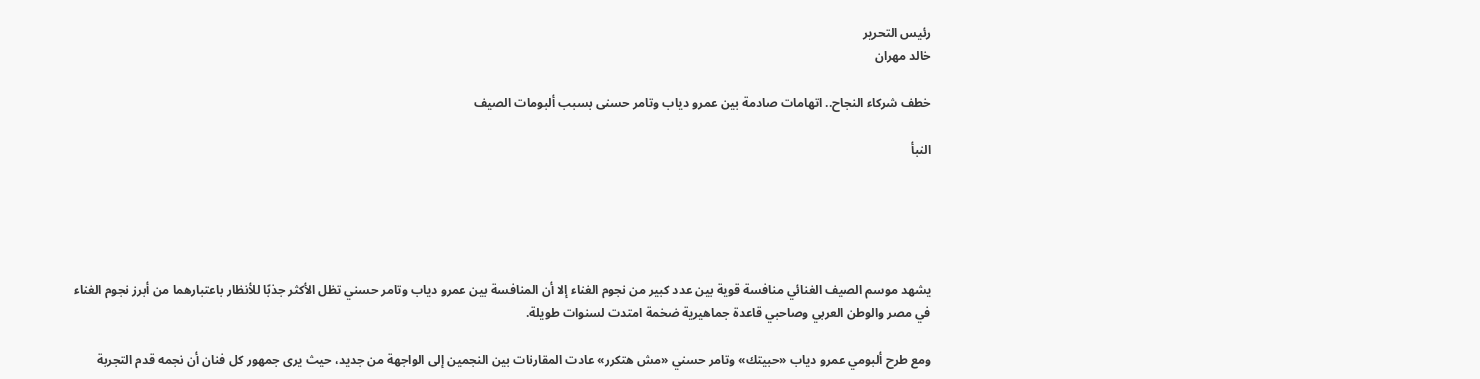رئيس التحرير
خالد مهران

خطف شركاء النجاح.. اتهامات صادمة بين عمرو دياب وتامر حسنى بسبب ألبومات الصيف

النبأ





يشهد موسم الصيف الغنائي منافسة قوية بين عدد كبير من نجوم الغناء إلا أن المنافسة بين عمرو دياب وتامر حسني تظل الأكثر جذبًا للأنظار باعتبارهما من أبرز نجوم الغناء في مصر والوطن العربي وصاحبي قاعدة جماهيرية ضخمة امتدت لسنوات طويلة.

ومع طرح ألبومي عمرو دياب «حبيتك» وتامر حسني «مش هتكرر» عادت المقارنات بين النجمين إلى الواجهة من جديد، حيث يرى جمهور كل فنان أن نجمه قدم التجربة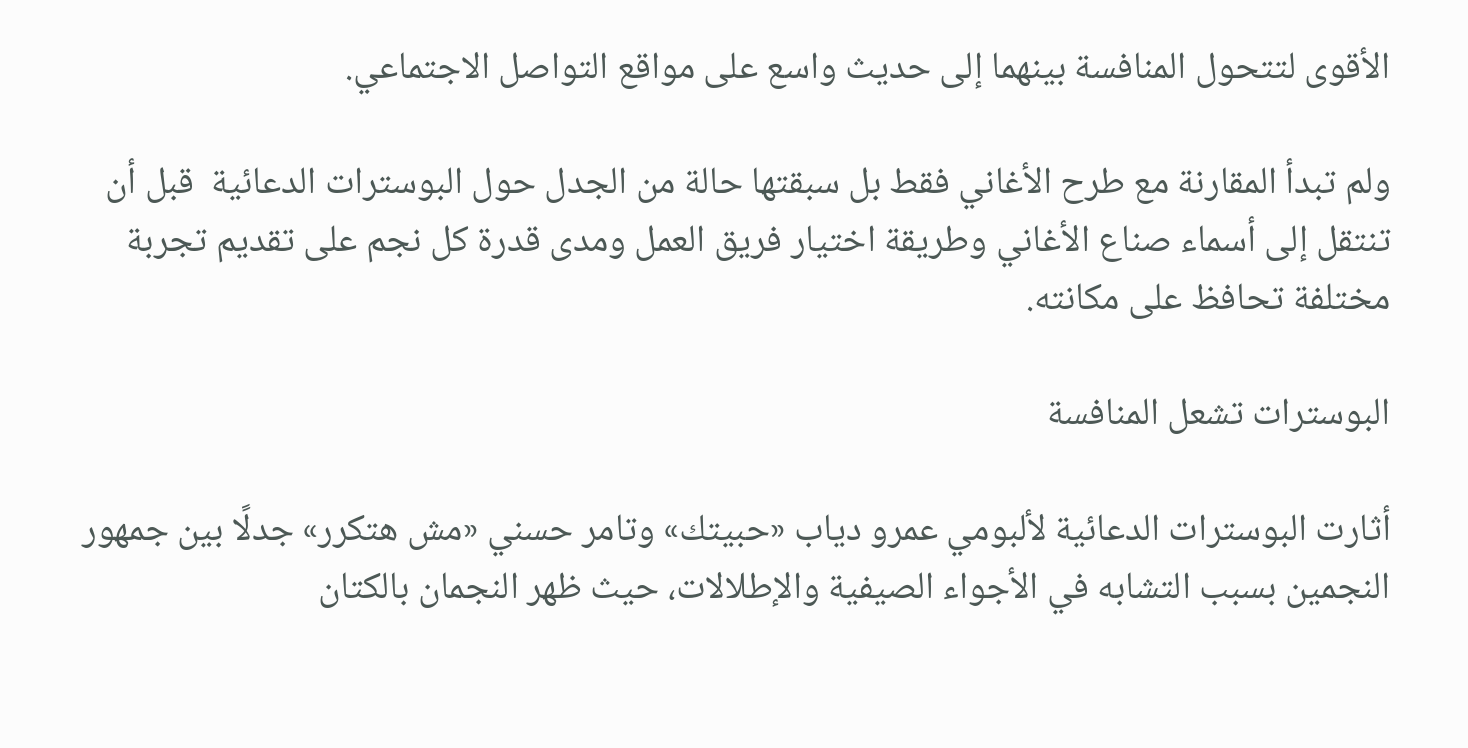الأقوى لتتحول المنافسة بينهما إلى حديث واسع على مواقع التواصل الاجتماعي.

ولم تبدأ المقارنة مع طرح الأغاني فقط بل سبقتها حالة من الجدل حول البوسترات الدعائية  قبل أن تنتقل إلى أسماء صناع الأغاني وطريقة اختيار فريق العمل ومدى قدرة كل نجم على تقديم تجربة مختلفة تحافظ على مكانته.

البوسترات تشعل المنافسة

أثارت البوسترات الدعائية لألبومي عمرو دياب «حبيتك» وتامر حسني «مش هتكرر» جدلًا بين جمهور النجمين بسبب التشابه في الأجواء الصيفية والإطلالات، حيث ظهر النجمان بالكتان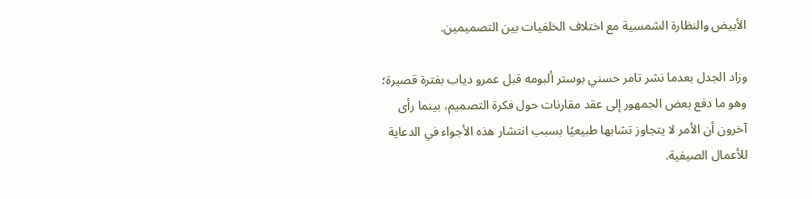الأبيض والنظارة الشمسية مع اختلاف الخلفيات بين التصميمين.

وزاد الجدل بعدما نشر تامر حسني بوستر ألبومه قبل عمرو دياب بفترة قصيرة؛ وهو ما دفع بعض الجمهور إلى عقد مقارنات حول فكرة التصميم، بينما رأى آخرون أن الأمر لا يتجاوز تشابها طبيعيًا بسبب انتشار هذه الأجواء في الدعاية للأعمال الصيفية.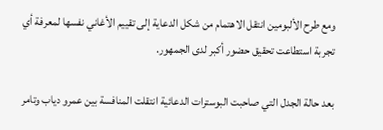ومع طرح الألبومين انتقل الاهتمام من شكل الدعاية إلى تقييم الأغاني نفسها لمعرفة أي تجربة استطاعت تحقيق حضور أكبر لدى الجمهور.

بعد حالة الجدل التي صاحبت البوسترات الدعائية انتقلت المنافسة بين عمرو دياب وتامر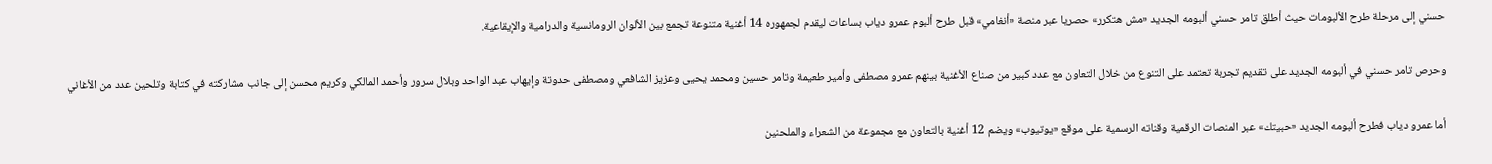حسني إلى مرحلة طرح الألبومات حيث أطلق تامر حسني ألبومه الجديد «مش هتكرر» حصريا عبر منصة «أنغامي» قبل طرح ألبوم عمرو دياب بساعات ليقدم لجمهوره 14 أغنية متنوعة تجمع بين الألوان الرومانسية والدرامية والإيقاعية.

وحرص تامر حسني في ألبومه الجديد على تقديم تجربة تعتمد على التنوع من خلال التعاون مع عدد كبير من صناع الأغنية بينهم عمرو مصطفى وأمير طعيمة وتامر حسين ومحمد يحيى وعزيز الشافعي ومصطفى حدوتة وإيهاب عبد الواحد وبلال سرور وأحمد المالكي وكريم محسن إلى جانب مشاركته في كتابة وتلحين عدد من الأغاني

أما عمرو دياب فطرح ألبومه الجديد «حبيتك» عبر المنصات الرقمية وقناته الرسمية على موقع «يوتيوب» ويضم 12 أغنية بالتعاون مع مجموعة من الشعراء والملحنين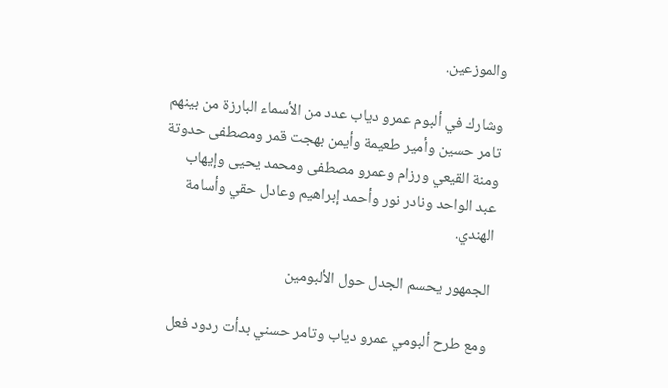والموزعين.

وشارك في ألبوم عمرو دياب عدد من الأسماء البارزة من بينهم تامر حسين وأمير طعيمة وأيمن بهجت قمر ومصطفى حدوتة ومنة القيعي ورزام وعمرو مصطفى ومحمد يحيى وإيهاب عبد الواحد ونادر نور وأحمد إبراهيم وعادل حقي وأسامة الهندي.

الجمهور يحسم الجدل حول الألبومين

ومع طرح ألبومي عمرو دياب وتامر حسني بدأت ردود فعل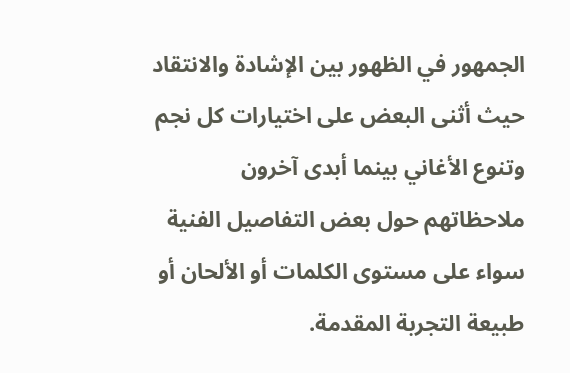الجمهور في الظهور بين الإشادة والانتقاد حيث أثنى البعض على اختيارات كل نجم وتنوع الأغاني بينما أبدى آخرون ملاحظاتهم حول بعض التفاصيل الفنية سواء على مستوى الكلمات أو الألحان أو طبيعة التجربة المقدمة.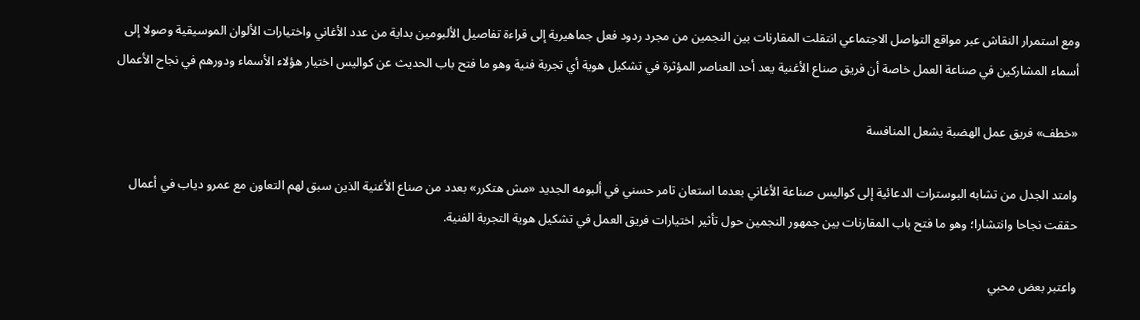ومع استمرار النقاش عبر مواقع التواصل الاجتماعي انتقلت المقارنات بين النجمين من مجرد ردود فعل جماهيرية إلى قراءة تفاصيل الألبومين بداية من عدد الأغاني واختيارات الألوان الموسيقية وصولا إلى أسماء المشاركين في صناعة العمل خاصة أن فريق صناع الأغنية يعد أحد العناصر المؤثرة في تشكيل هوية أي تجربة فنية وهو ما فتح باب الحديث عن كواليس اختيار هؤلاء الأسماء ودورهم في نجاح الأعمال

«خطف» فريق عمل الهضبة يشعل المنافسة

وامتد الجدل من تشابه البوسترات الدعائية إلى كواليس صناعة الأغاني بعدما استعان تامر حسني في ألبومه الجديد «مش هتكرر» بعدد من صناع الأغنية الذين سبق لهم التعاون مع عمرو دياب في أعمال حققت نجاحا وانتشارا؛ وهو ما فتح باب المقارنات بين جمهور النجمين حول تأثير اختيارات فريق العمل في تشكيل هوية التجربة الفنية.

واعتبر بعض محبي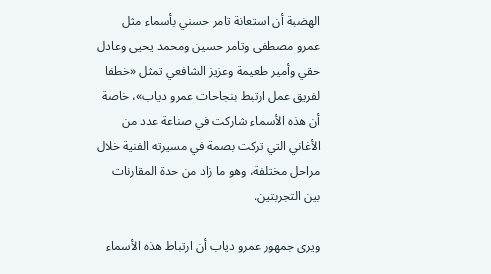الهضبة أن استعانة تامر حسني بأسماء مثل عمرو مصطفى وتامر حسين ومحمد يحيى وعادل حقي وأمير طعيمة وعزيز الشافعي تمثل «خطفا لفريق عمل ارتبط بنجاحات عمرو دياب»، خاصة أن هذه الأسماء شاركت في صناعة عدد من الأغاني التي تركت بصمة في مسيرته الفنية خلال مراحل مختلفة، وهو ما زاد من حدة المقارنات بين التجربتين.

ويرى جمهور عمرو دياب أن ارتباط هذه الأسماء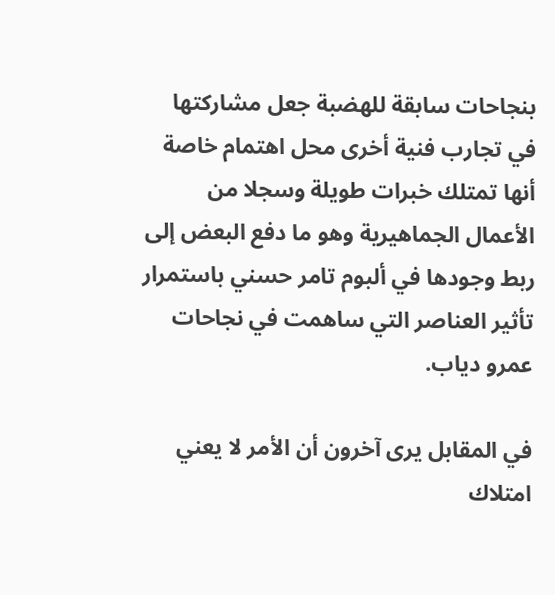بنجاحات سابقة للهضبة جعل مشاركتها في تجارب فنية أخرى محل اهتمام خاصة أنها تمتلك خبرات طويلة وسجلا من الأعمال الجماهيرية وهو ما دفع البعض إلى ربط وجودها في ألبوم تامر حسني باستمرار تأثير العناصر التي ساهمت في نجاحات عمرو دياب.

في المقابل يرى آخرون أن الأمر لا يعني امتلاك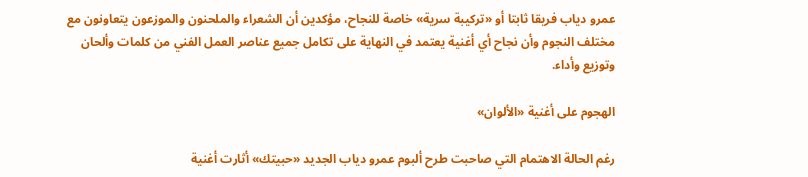عمرو دياب فريقا ثابتا أو «تركيبة سرية» خاصة للنجاح، مؤكدين أن الشعراء والملحنون والموزعون يتعاونون مع مختلف النجوم وأن نجاح أي أغنية يعتمد في النهاية على تكامل جميع عناصر العمل الفني من كلمات وألحان وتوزيع وأداء.

الهجوم على أغنية «الألوان»

رغم الحالة الاهتمام التي صاحبت طرح ألبوم عمرو دياب الجديد «حبيتك» أثارت أغنية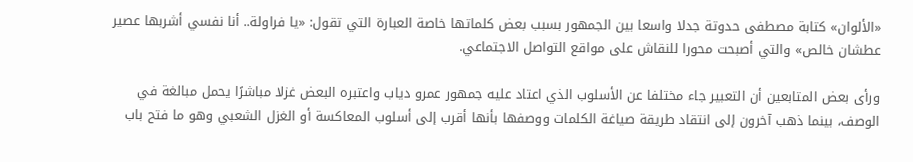«الألوان» كتابة مصطفى حدوتة جدلا واسعا بين الجمهور بسبب بعض كلماتها خاصة العبارة التي تقول: «يا فراولة.. أنا نفسي أشربها عصير عطشان خالص» والتي أصبحت محورا للنقاش على مواقع التواصل الاجتماعي.

ورأى بعض المتابعين أن التعبير جاء مختلفا عن الأسلوب الذي اعتاد عليه جمهور عمرو دياب واعتبره البعض غزلا مباشرًا يحمل مبالغة في الوصف، بينما ذهب آخرون إلى انتقاد طريقة صياغة الكلمات ووصفها بأنها أقرب إلى أسلوب المعاكسة أو الغزل الشعبي وهو ما فتح باب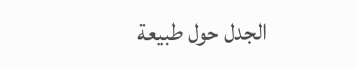الجدل حول طبيعة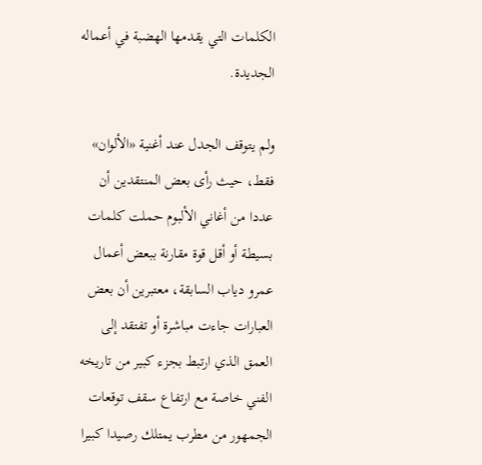الكلمات التي يقدمها الهضبة في أعماله الجديدة.

ولم يتوقف الجدل عند أغنية «الألوان» فقط، حيث رأى بعض المنتقدين أن عددا من أغاني الألبوم حملت كلمات بسيطة أو أقل قوة مقارنة ببعض أعمال عمرو دياب السابقة، معتبرين أن بعض العبارات جاءت مباشرة أو تفتقد إلى العمق الذي ارتبط بجزء كبير من تاريخه الفني خاصة مع ارتفاع سقف توقعات الجمهور من مطرب يمتلك رصيدا كبيرا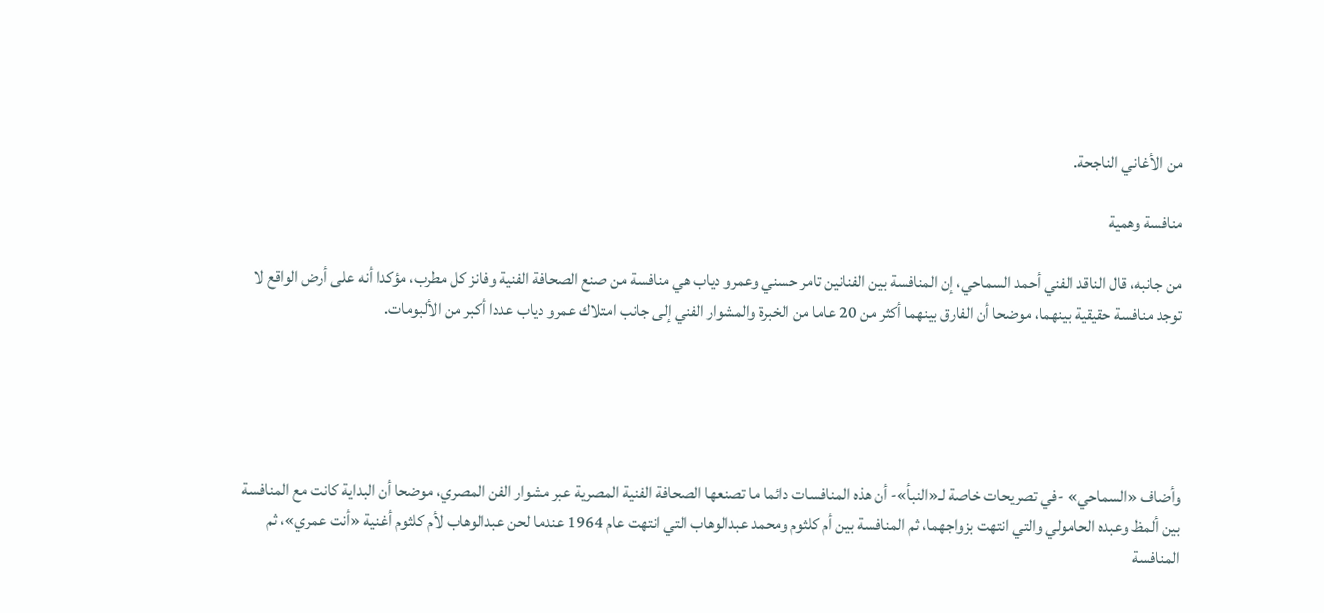من الأغاني الناجحة.

منافسة وهمية

من جانبه، قال الناقد الفني أحمد السماحي، إن المنافسة بين الفنانين تامر حسني وعمرو دياب هي منافسة من صنع الصحافة الفنية وفانز كل مطرب، مؤكدا أنه على أرض الواقع لا توجد منافسة حقيقية بينهما، موضحا أن الفارق بينهما أكثر من 20 عاما من الخبرة والمشوار الفني إلى جانب امتلاك عمرو دياب عددا أكبر من الألبومات.





وأضاف «السماحي» -في تصريحات خاصة لـ«النبأ»- أن هذه المنافسات دائما ما تصنعها الصحافة الفنية المصرية عبر مشوار الفن المصري، موضحا أن البداية كانت مع المنافسة بين ألمظ وعبده الحامولي والتي انتهت بزواجهما، ثم المنافسة بين أم كلثوم ومحمد عبدالوهاب التي انتهت عام 1964 عندما لحن عبدالوهاب لأم كلثوم أغنية «أنت عمري»، ثم المنافسة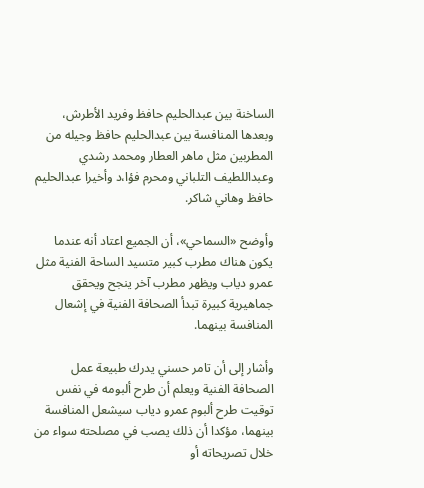الساخنة بين عبدالحليم حافظ وفريد الأطرش، وبعدها المنافسة بين عبدالحليم حافظ وجيله من المطربين مثل ماهر العطار ومحمد رشدي وعبداللطيف التلباني ومحرم فؤا،د وأخيرا عبدالحليم حافظ وهاني شاكر.

وأوضح «السماحي»، أن الجميع اعتاد أنه عندما يكون هناك مطرب كبير متسيد الساحة الفنية مثل عمرو دياب ويظهر مطرب آخر ينجح ويحقق جماهيرية كبيرة تبدأ الصحافة الفنية في إشعال المنافسة بينهما.

وأشار إلى أن تامر حسني يدرك طبيعة عمل الصحافة الفنية ويعلم أن طرح ألبومه في نفس توقيت طرح ألبوم عمرو دياب سيشعل المنافسة بينهما، مؤكدا أن ذلك يصب في مصلحته سواء من خلال تصريحاته أو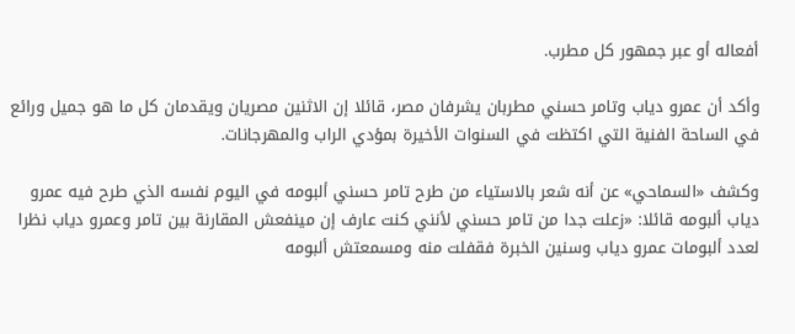أفعاله أو عبر جمهور كل مطرب.

وأكد أن عمرو دياب وتامر حسني مطربان يشرفان مصر، قائلا إن الاثنين مصريان ويقدمان كل ما هو جميل ورائع في الساحة الفنية التي اكتظت في السنوات الأخيرة بمؤدي الراب والمهرجانات.

وكشف «السماحي» عن أنه شعر بالاستياء من طرح تامر حسني ألبومه في اليوم نفسه الذي طرح فيه عمرو دياب ألبومه قائلا: «زعلت جدا من تامر حسني لأنني كنت عارف إن مينفعش المقارنة بين تامر وعمرو دياب نظرا لعدد ألبومات عمرو دياب وسنين الخبرة فقفلت منه ومسمعتش ألبومه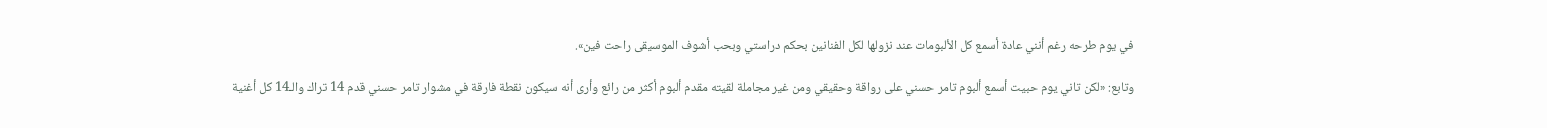في يوم طرحه رغم أنني عادة أسمع كل الألبومات عند نزولها لكل الفنانين بحكم دراستي وبحب أشوف الموسيقى راحت فين».

وتابع: «لكن تاني يوم حبيت أسمع ألبوم تامر حسني على رواقة وحقيقي ومن غير مجاملة لقيته مقدم ألبوم أكثر من رائع وأرى أنه سيكون نقطة فارقة في مشوار تامر حسني قدم 14 تراك والـ14 كل أغنية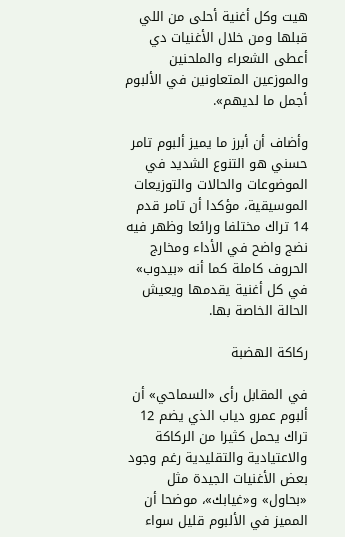هيت وكل أغنية أحلى من اللي قبلها ومن خلال الأغنيات دي أعطى الشعراء والملحنين والموزعين المتعاونين في الألبوم أجمل ما لديهم».

وأضاف أن أبرز ما يميز ألبوم تامر حسني هو التنوع الشديد في الموضوعات والحالات والتوزيعات الموسيقية، مؤكدا أن تامر قدم 14 تراك مختلفا ورائعا وظهر فيه نضج واضح في الأداء ومخارج الحروف كاملة كما أنه «بيدوب» في كل أغنية يقدمها ويعيش الحالة الخاصة بها.

ركاكة الهضبة

في المقابل رأى «السماحي» أن ألبوم عمرو دياب الذي يضم 12 تراك يحمل كثيرا من الركاكة والاعتيادية والتقليدية رغم وجود بعض الأغنيات الجيدة مثل «بحاول» و«غيابك»، موضحا أن المميز في الألبوم قليل سواء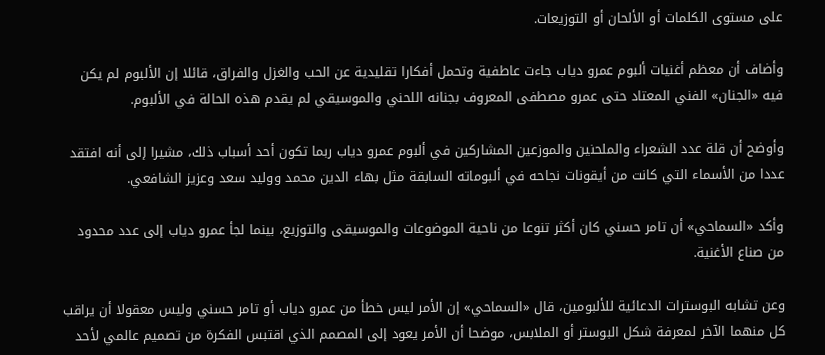على مستوى الكلمات أو الألحان أو التوزيعات.

وأضاف أن معظم أغنيات ألبوم عمرو دياب جاءت عاطفية وتحمل أفكارا تقليدية عن الحب والغزل والفراق، قائلا إن الألبوم لم يكن فيه «الجنان» الفني المعتاد حتى عمرو مصطفى المعروف بجنانه اللحني والموسيقي لم يقدم هذه الحالة في الألبوم.

وأوضح أن قلة عدد الشعراء والملحنين والموزعين المشاركين في ألبوم عمرو دياب ربما تكون أحد أسباب ذلك، مشيرا إلى أنه افتقد عددا من الأسماء التي كانت من أيقونات نجاحه في ألبوماته السابقة مثل بهاء الدين محمد ووليد سعد وعزيز الشافعي.

وأكد «السماحي» أن تامر حسني كان أكثر تنوعا من ناحية الموضوعات والموسيقى والتوزيع، بينما لجأ عمرو دياب إلى عدد محدود من صناع الأغنية.

وعن تشابه البوسترات الدعائية للألبومين، قال «السماحي» إن الأمر ليس خطأ من عمرو دياب أو تامر حسني وليس معقولا أن يراقب كل منهما الآخر لمعرفة شكل البوستر أو الملابس، موضحا أن الأمر يعود إلى المصمم الذي اقتبس الفكرة من تصميم عالمي لأحد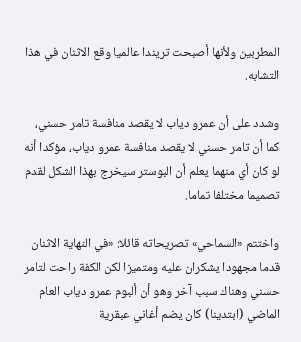المطربين ولأنها أصبحت تريندا عالميا وقع الاثنان في هذا التشابه.

وشدد على أن عمرو دياب لا يقصد منافسة تامر حسني، كما أن تامر حسني لا يقصد منافسة عمرو دياب، مؤكدا أنه لو كان أي منهما يعلم أن البوستر سيخرج بهذا الشكل لقدم تصميما مختلفا تماما.

واختتم «السماحي» تصريحاته قائلا: «في النهاية الاثنان قدما مجهودا يشكران عليه ومتميزا لكن الكفة راحت لتامر حسني وهناك سبب آخر وهو أن ألبوم عمرو دياب العام الماضي (ابتدينا) كان يضم أغاني عبقرية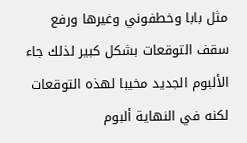مثل بابا وخطفوني وغيرها ورفع سقف التوقعات بشكل كبير لذلك جاء الألبوم الجديد مخيبا لهذه التوقعات لكنه في النهاية ألبوم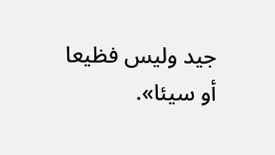جيد وليس فظيعا أو سيئا».